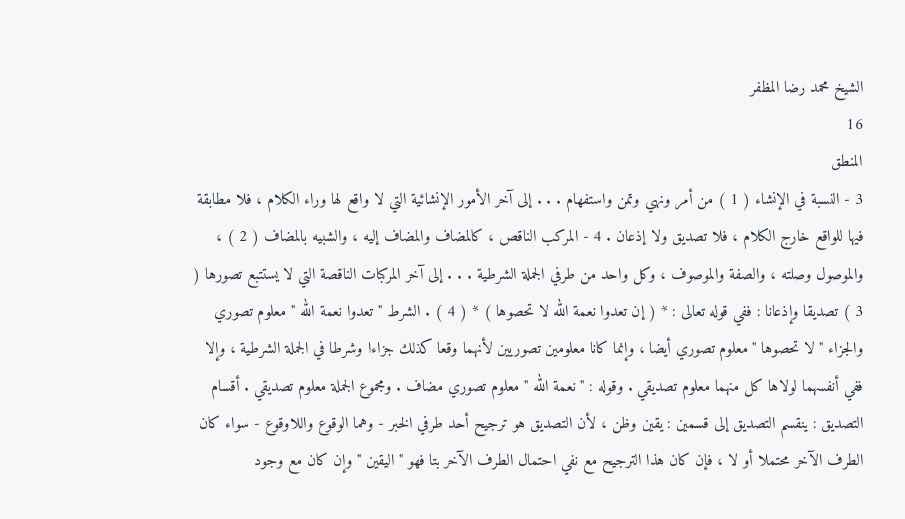الشيخ محمد رضا المظفر
16
المنطق
3 - النسبة في الإنشاء ( 1 ) من أمر ونهي وتمن واستفهام . . . إلى آخر الأمور الإنشائية التي لا واقع لها وراء الكلام ، فلا مطابقة فيها للواقع خارج الكلام ، فلا تصديق ولا إذعان . 4 - المركب الناقص ، كالمضاف والمضاف إليه ، والشبيه بالمضاف ( 2 ) ، والموصول وصلته ، والصفة والموصوف ، وكل واحد من طرفي الجملة الشرطية . . . إلى آخر المركبات الناقصة التي لا يستتبع تصورها ( 3 ) تصديقا وإذعانا : ففي قوله تعالى : * ( إن تعدوا نعمة الله لا تحصوها ) * ( 4 ) . الشرط " تعدوا نعمة الله " معلوم تصوري والجزاء " لا تحصوها " معلوم تصوري أيضا ، وإنما كانا معلومين تصوريين لأنهما وقعا كذلك جزاءا وشرطا في الجملة الشرطية ، وإلا ففي أنفسهما لولاها كل منهما معلوم تصديقي . وقوله : " نعمة الله " معلوم تصوري مضاف . ومجموع الجملة معلوم تصديقي . أقسام التصديق : ينقسم التصديق إلى قسمين : يقين وظن ، لأن التصديق هو ترجيح أحد طرفي الخبر - وهما الوقوع واللاوقوع - سواء كان الطرف الآخر محتملا أو لا ، فإن كان هذا الترجيح مع نفي احتمال الطرف الآخر بتا فهو " اليقين " وإن كان مع وجود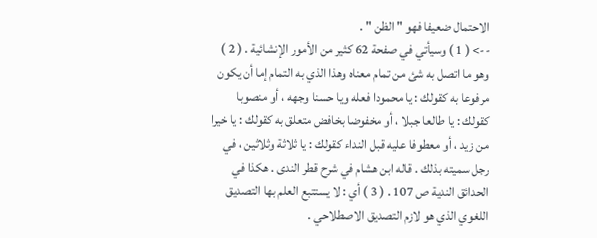الاحتمال ضعيفا فهو " الظن " .
--> ( 1 ) وسيأتي في صفحة 62 كثير من الأمور الإنشائية . ( 2 ) وهو ما اتصل به شئ من تمام معناه وهذا الذي به التمام إما أن يكون مرفوعا به كقولك : يا محمودا فعله ويا حسنا وجهه ، أو منصوبا كقولك : يا طالعا جبلا ، أو مخفوضا بخافض متعلق به كقولك : يا خيرا من زيد ، أو معطوفا عليه قبل النداء كقولك : يا ثلاثة وثلاثين ، في رجل سميته بذلك . قاله ابن هشام في شرح قطر الندى . هكذا في الحدائق الندية ص 107 . ( 3 ) أي : لا يستتبع العلم بها التصديق اللغوي الذي هو لازم التصديق الاصطلاحي .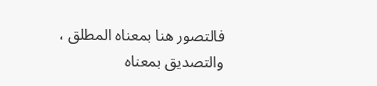فالتصور هنا بمعناه المطلق ، والتصديق بمعناه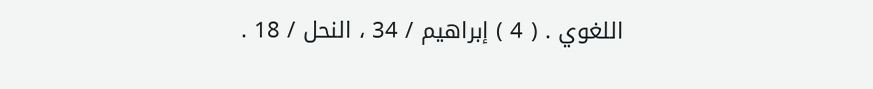اللغوي . ( 4 ) إبراهيم / 34 ، النحل / 18 .